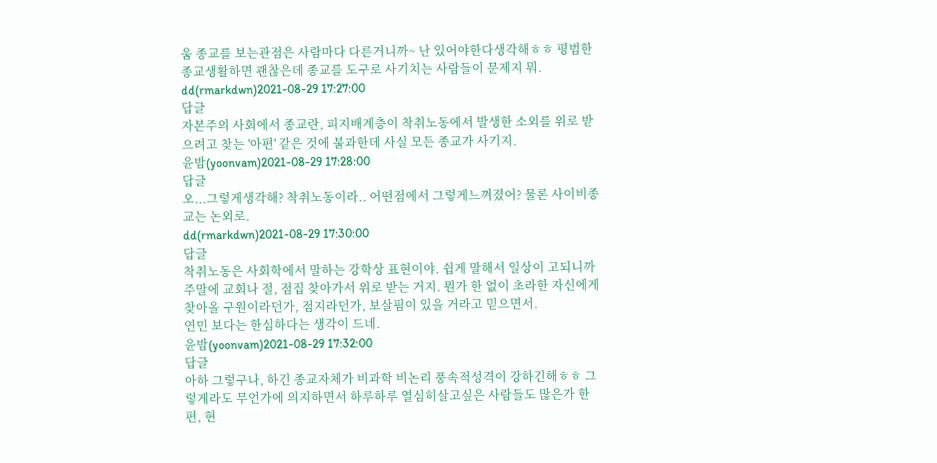움 종교를 보는관점은 사람마다 다른거니까~ 난 있어야한다생각해ㅎㅎ 평범한 종교생활하면 괜찮은데 종교를 도구로 사기치는 사람들이 문제지 뭐.
dd(rmarkdwn)2021-08-29 17:27:00
답글
자본주의 사회에서 종교란, 피지배계층이 착취노동에서 발생한 소외를 위로 받으려고 찾는 '아편' 같은 것에 불과한데 사실 모든 종교가 사기지.
윤밤(yoonvam)2021-08-29 17:28:00
답글
오...그렇게생각해? 착취노동이라.. 어떤점에서 그렇게느껴졌어? 물론 사이비종교는 논외로.
dd(rmarkdwn)2021-08-29 17:30:00
답글
착취노동은 사회학에서 말하는 강학상 표현이야. 쉽게 말해서 일상이 고되니까 주말에 교회나 절, 점집 찾아가서 위로 받는 거지. 뭔가 한 없이 초라한 자신에게 찾아올 구원이라던가, 점지라던가, 보살핌이 있을 거라고 믿으면서.
연민 보다는 한심하다는 생각이 드네.
윤밤(yoonvam)2021-08-29 17:32:00
답글
아하 그렇구나, 하긴 종교자체가 비과학 비논리 풍속적성격이 강하긴해ㅎㅎ 그렇게라도 무언가에 의지하면서 하루하루 열심히살고싶은 사람들도 많은가 한편, 현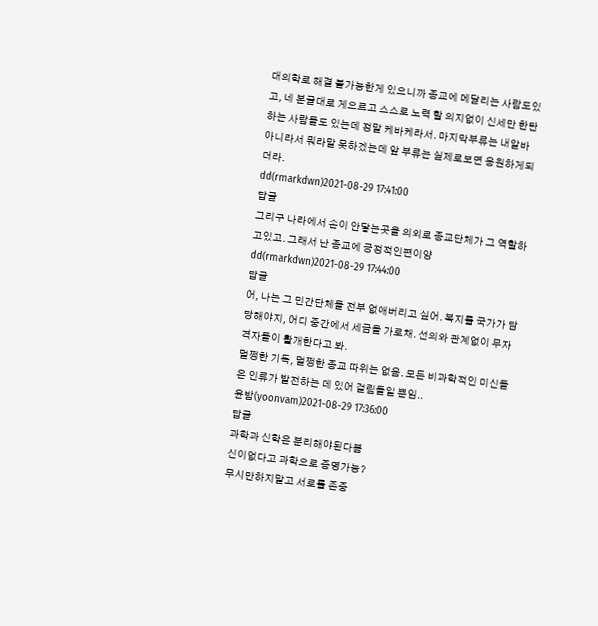대의학로 해결 불가능한게 있으니까 종교에 메달리는 사람도있고, 네 본글대로 게으르고 스스로 노력 할 의지없이 신세만 한탄하는 사람들도 있는데 정말 케바케라서. 마지막부류는 내알바아니라서 뭐라말 못하겠는데 앞 부류는 실제로보면 응원하게되더라.
dd(rmarkdwn)2021-08-29 17:41:00
답글
그리구 나라에서 손이 안닿는곳을 의외로 종교단체가 그 역할하고있고. 그래서 난 종교에 긍정적인편이양
dd(rmarkdwn)2021-08-29 17:44:00
답글
어, 나는 그 민간단체들 전부 없애버리고 싶어. 복지를 국가가 담당해야지, 어디 중간에서 세금을 가로채. 선의와 관계없이 무자격자들이 활개한다고 봐.
멀쩡한 기독, 멀쩡한 종교 따위는 없음. 모든 비과학적인 미신들은 인류가 발전하는 데 있어 걸림돌일 뿐임..
윤밤(yoonvam)2021-08-29 17:36:00
답글
과학과 신학은 분리해야된다봄
신이없다고 과학으로 증명가능?
무시만하지말고 서로를 존중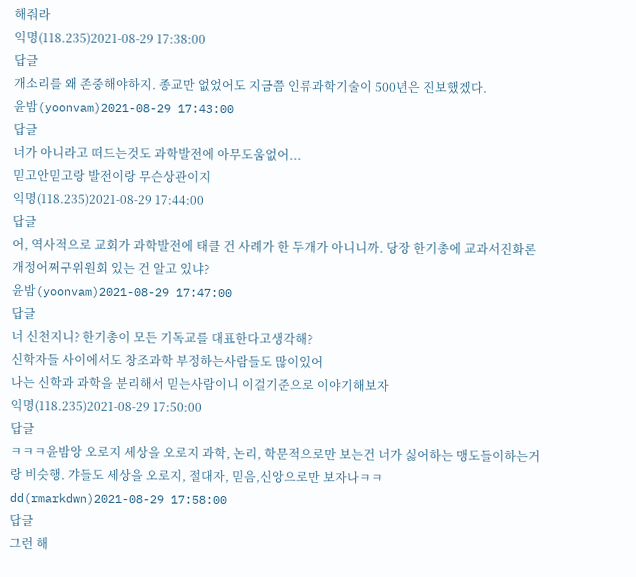해줘라
익명(118.235)2021-08-29 17:38:00
답글
개소리를 왜 존중해야하지. 종교만 없었어도 지금쯤 인류과학기술이 500년은 진보했겠다.
윤밤(yoonvam)2021-08-29 17:43:00
답글
너가 아니라고 떠드는것도 과학발전에 아무도움없어...
믿고안믿고랑 발전이랑 무슨상관이지
익명(118.235)2021-08-29 17:44:00
답글
어, 역사적으로 교회가 과학발전에 태클 건 사례가 한 두개가 아니니까. 당장 한기총에 교과서진화론개정어쩌구위원회 있는 건 알고 있냐?
윤밤(yoonvam)2021-08-29 17:47:00
답글
너 신천지니? 한기총이 모든 기독교를 대표한다고생각해?
신학자들 사이에서도 창조과학 부정하는사람들도 많이있어
나는 신학과 과학을 분리해서 믿는사람이니 이걸기준으로 이야기해보자
익명(118.235)2021-08-29 17:50:00
답글
ㅋㅋㅋ윤밤앙 오로지 세상을 오로지 과학, 논리, 학문적으로만 보는건 너가 싫어하는 맹도들이하는거랑 비슷행. 갸들도 세상을 오로지, 절대자, 믿음,신앙으로만 보자나ㅋㅋ
dd(rmarkdwn)2021-08-29 17:58:00
답글
그런 해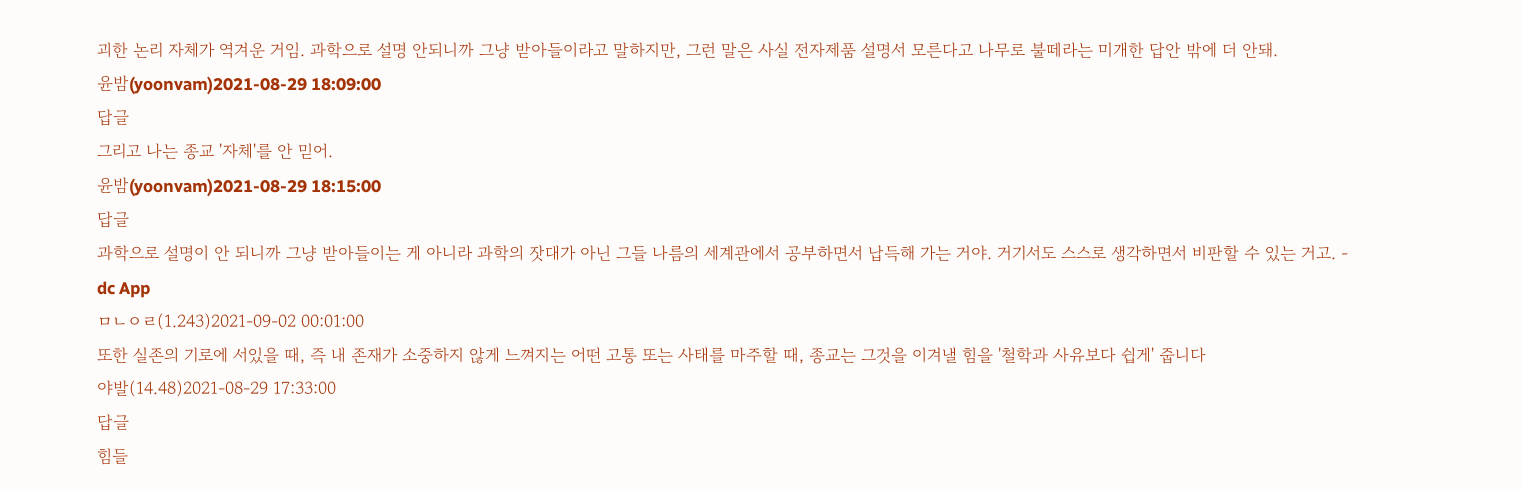괴한 논리 자체가 역겨운 거임. 과학으로 설명 안되니까 그냥 받아들이라고 말하지만, 그런 말은 사실 전자제품 설명서 모른다고 나무로 불떼라는 미개한 답안 밖에 더 안돼.
윤밤(yoonvam)2021-08-29 18:09:00
답글
그리고 나는 종교 '자체'를 안 믿어.
윤밤(yoonvam)2021-08-29 18:15:00
답글
과학으로 설명이 안 되니까 그냥 받아들이는 게 아니라 과학의 잣대가 아닌 그들 나름의 세계관에서 공부하면서 납득해 가는 거야. 거기서도 스스로 생각하면서 비판할 수 있는 거고. - dc App
ㅁㄴㅇㄹ(1.243)2021-09-02 00:01:00
또한 실존의 기로에 서있을 때, 즉 내 존재가 소중하지 않게 느껴지는 어떤 고통 또는 사태를 마주할 때, 종교는 그것을 이겨낼 힘을 '철학과 사유보다 쉽게' 줍니다
야발(14.48)2021-08-29 17:33:00
답글
힘들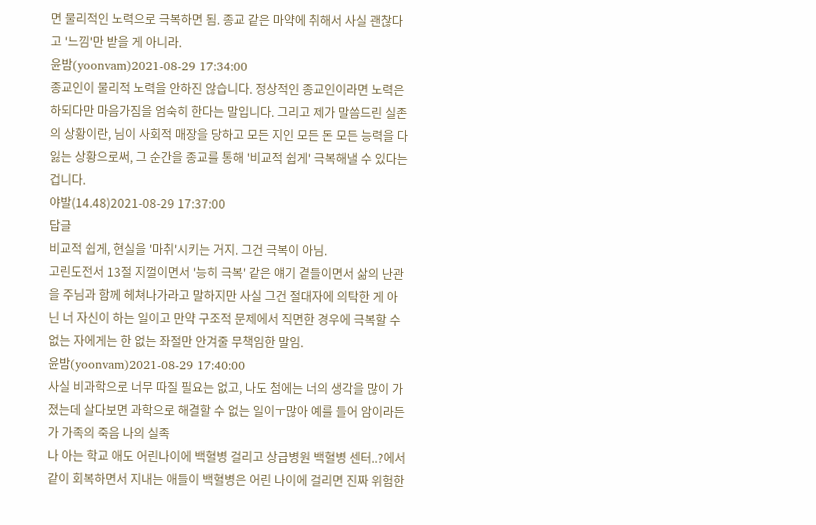면 물리적인 노력으로 극복하면 됨. 종교 같은 마약에 취해서 사실 괜찮다고 '느낌'만 받을 게 아니라.
윤밤(yoonvam)2021-08-29 17:34:00
종교인이 물리적 노력을 안하진 않습니다. 정상적인 종교인이라면 노력은 하되다만 마음가짐을 엄숙히 한다는 말입니다. 그리고 제가 말씀드린 실존의 상황이란, 님이 사회적 매장을 당하고 모든 지인 모든 돈 모든 능력을 다 잃는 상황으로써, 그 순간을 종교를 통해 '비교적 쉽게' 극복해낼 수 있다는 겁니다.
야발(14.48)2021-08-29 17:37:00
답글
비교적 쉽게, 현실을 '마취'시키는 거지. 그건 극복이 아님.
고린도전서 13절 지껄이면서 '능히 극복' 같은 얘기 곁들이면서 삶의 난관을 주님과 함께 헤쳐나가라고 말하지만 사실 그건 절대자에 의탁한 게 아닌 너 자신이 하는 일이고 만약 구조적 문제에서 직면한 경우에 극복할 수 없는 자에게는 한 없는 좌절만 안겨줄 무책임한 말임.
윤밤(yoonvam)2021-08-29 17:40:00
사실 비과학으로 너무 따질 필요는 없고, 나도 첨에는 너의 생각을 많이 가졌는데 살다보면 과학으로 해결할 수 없는 일이ㅜ많아 예를 들어 암이라든가 가족의 죽음 나의 실족
나 아는 학교 애도 어린나이에 백혈병 걸리고 상급병원 백혈병 센터..?에서 같이 회복하면서 지내는 애들이 백혈병은 어린 나이에 걸리면 진짜 위험한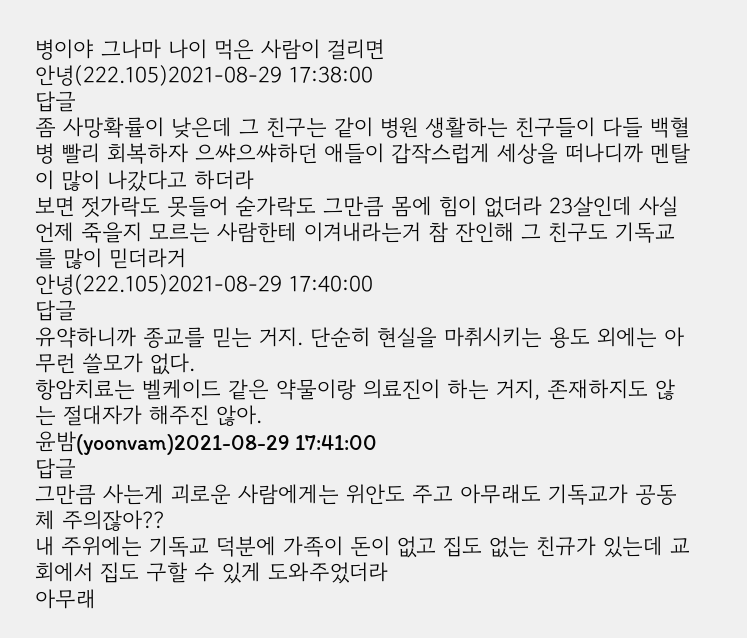병이야 그나마 나이 먹은 사람이 걸리면
안녕(222.105)2021-08-29 17:38:00
답글
좀 사망확률이 낮은데 그 친구는 같이 병원 생활하는 친구들이 다들 백혈병 빨리 회복하자 으쌰으쌰하던 애들이 갑작스럽게 세상을 떠나디까 멘탈이 많이 나갔다고 하더라
보면 젓가락도 못들어 숟가락도 그만큼 몸에 힘이 없더라 23살인데 사실 언제 죽을지 모르는 사람한테 이겨내라는거 참 잔인해 그 친구도 기독교를 많이 믿더라거
안녕(222.105)2021-08-29 17:40:00
답글
유약하니까 종교를 믿는 거지. 단순히 현실을 마취시키는 용도 외에는 아무런 쓸모가 없다.
항암치료는 벨케이드 같은 약물이랑 의료진이 하는 거지, 존재하지도 않는 절대자가 해주진 않아.
윤밤(yoonvam)2021-08-29 17:41:00
답글
그만큼 사는게 괴로운 사람에게는 위안도 주고 아무래도 기독교가 공동체 주의잖아??
내 주위에는 기독교 덕분에 가족이 돈이 없고 집도 없는 친규가 있는데 교회에서 집도 구할 수 있게 도와주었더라
아무래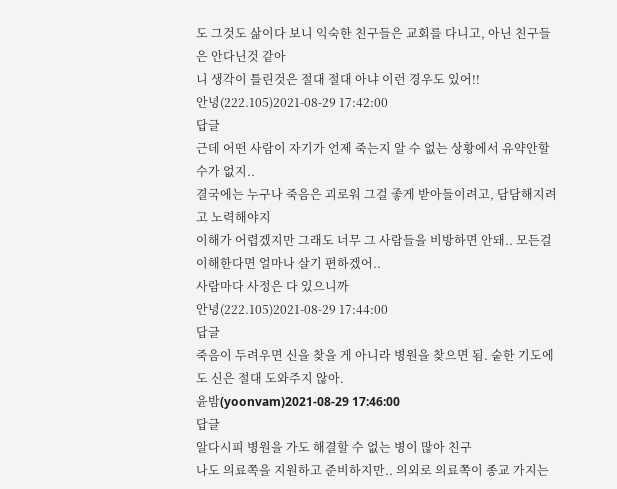도 그것도 삶이다 보니 익숙한 친구들은 교회를 다니고, 아닌 친구들은 안다닌것 같아
니 생각이 틀린것은 절대 절대 아냐 이런 경우도 있어!!
안녕(222.105)2021-08-29 17:42:00
답글
근데 어떤 사람이 자기가 언제 죽는지 알 수 없는 상황에서 유약안할수가 없지..
결국에는 누구나 죽음은 괴로워 그걸 좋게 받아들이려고, 담담해지려고 노력해야지
이해가 어렵겠지만 그래도 너무 그 사람들을 비방하면 안돼.. 모든걸 이해한다면 얼마나 살기 편하겠어..
사람마다 사정은 다 있으니까
안녕(222.105)2021-08-29 17:44:00
답글
죽음이 두려우면 신을 찾을 게 아니라 병원을 찾으면 됨. 숱한 기도에도 신은 절대 도와주지 않아.
윤밤(yoonvam)2021-08-29 17:46:00
답글
알다시피 병원을 가도 해결할 수 없는 병이 많아 친구
나도 의료쪽을 지원하고 준비하지만.. 의외로 의료쪽이 종교 가지는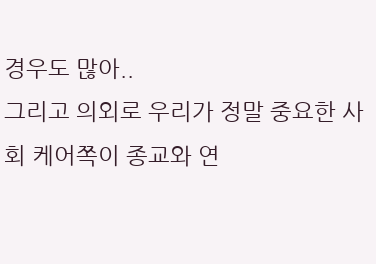경우도 많아..
그리고 의외로 우리가 정말 중요한 사회 케어쪽이 종교와 연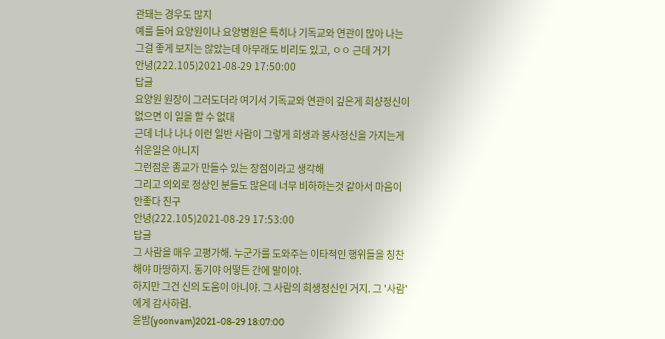관돼는 경우도 많지
예를 들어 요양원이나 요양병원은 특히나 기독교와 연관이 많아 나는 그걸 좋게 보지는 않았는데 아무래도 비리도 있고, ㅇㅇ 근데 거기
안녕(222.105)2021-08-29 17:50:00
답글
요양원 원장이 그러도더라 여기서 기독교와 연관이 깊은게 희샹정신이 없으면 이 일을 할 수 없대
근데 너나 나나 이런 일반 사람이 그렇게 희생과 봉사정신을 가지는게 쉬운일은 아니지
그런점운 종교가 만들수 있는 장점이라고 생각해
그리고 의외로 정상인 분들도 많은데 너무 비하하는것 같아서 마음이 안좋다 친구
안녕(222.105)2021-08-29 17:53:00
답글
그 사람을 매우 고평가해. 누군가를 도와주는 이타적인 행위들을 칭찬해야 마땅하지. 동기야 어떻든 간에 말이야.
하지만 그건 신의 도움이 아니야. 그 사람의 희생정신인 거지. 그 '사람'에게 감사하렴.
윤밤(yoonvam)2021-08-29 18:07:00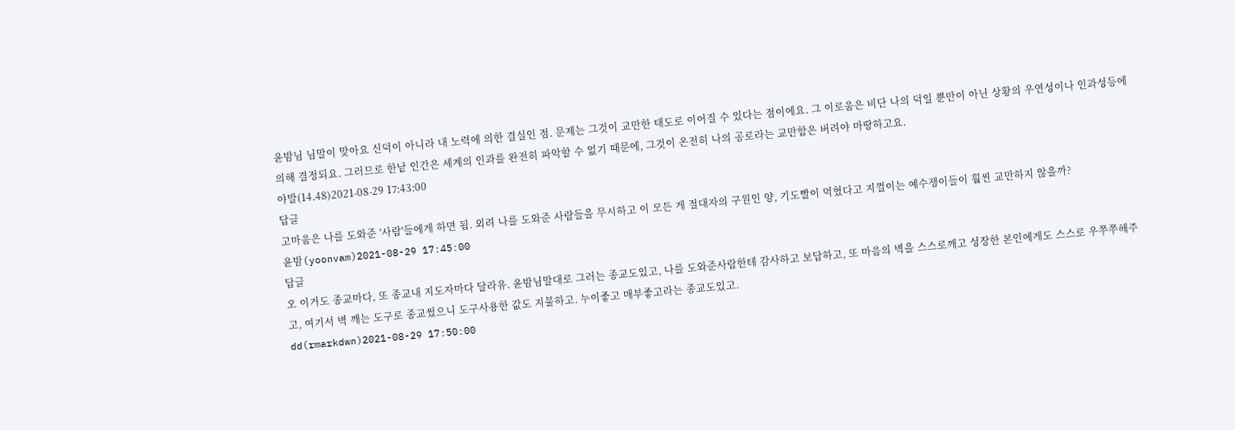윤밤님 님말이 맞아요 신덕이 아니라 내 노력에 의한 결실인 점. 문제는 그것이 교만한 태도로 이어질 수 있다는 점이에요. 그 이로움은 비단 나의 덕일 뿐만이 아닌 상황의 우연성이나 인과성등에 의해 결정되요. 그러므로 한낱 인간은 세계의 인과를 완전히 파악할 수 없기 때문에, 그것이 온전히 나의 공로라는 교만함은 버려야 마땅하고요.
야발(14.48)2021-08-29 17:43:00
답글
고마움은 나를 도와준 '사람'들에게 하면 됨. 외려 나를 도와준 사람들을 무시하고 이 모든 게 절대자의 구원인 양, 기도빨이 먹혔다고 지껄이는 예수쟁이들이 훨씬 교만하지 않을까?
윤밤(yoonvam)2021-08-29 17:45:00
답글
오 이거도 종교마다, 또 종교내 지도자마다 달라유. 윤밤님말대로 그러는 종교도있고, 나를 도와준사람한테 감사하고 보답하고, 또 마음의 벽을 스스로깨고 성장한 본인에게도 스스로 우쭈쭈해주고, 여기서 벽 깨는 도구로 종교썼으니 도구사용한 값도 지불하고. 누이좋고 매부좋고라는 종교도있고.
dd(rmarkdwn)2021-08-29 17:50:00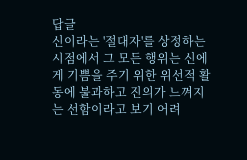답글
신이라는 '절대자'를 상정하는 시점에서 그 모든 행위는 신에게 기쁨을 주기 위한 위선적 활동에 불과하고 진의가 느껴지는 선함이라고 보기 어려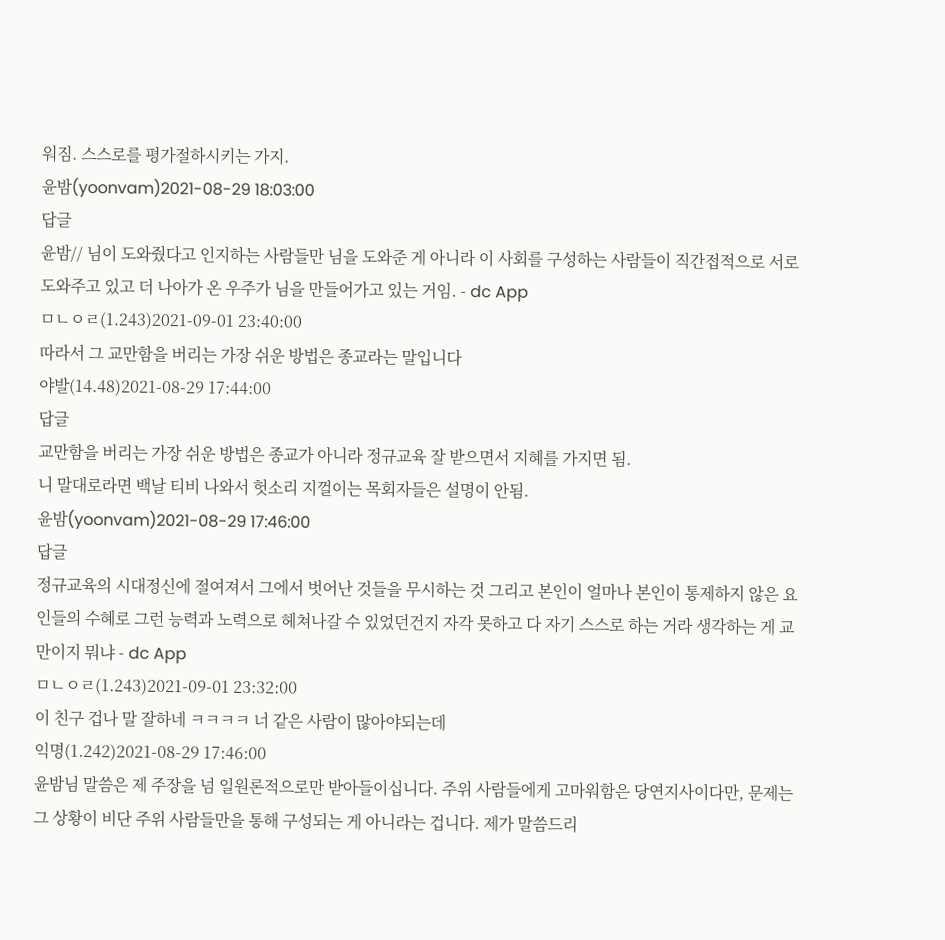워짐. 스스로를 평가절하시키는 가지.
윤밤(yoonvam)2021-08-29 18:03:00
답글
윤밤// 님이 도와줬다고 인지하는 사람들만 님을 도와준 게 아니라 이 사회를 구성하는 사람들이 직간접적으로 서로 도와주고 있고 더 나아가 온 우주가 님을 만들어가고 있는 거임. - dc App
ㅁㄴㅇㄹ(1.243)2021-09-01 23:40:00
따라서 그 교만함을 버리는 가장 쉬운 방법은 종교라는 말입니다
야발(14.48)2021-08-29 17:44:00
답글
교만함을 버리는 가장 쉬운 방법은 종교가 아니라 정규교육 잘 받으면서 지혜를 가지면 됨.
니 말대로라면 백날 티비 나와서 헛소리 지껄이는 목회자들은 설명이 안됨.
윤밤(yoonvam)2021-08-29 17:46:00
답글
정규교육의 시대정신에 절여져서 그에서 벗어난 것들을 무시하는 것 그리고 본인이 얼마나 본인이 통제하지 않은 요인들의 수혜로 그런 능력과 노력으로 헤쳐나갈 수 있었던건지 자각 못하고 다 자기 스스로 하는 거라 생각하는 게 교만이지 뭐냐 - dc App
ㅁㄴㅇㄹ(1.243)2021-09-01 23:32:00
이 친구 겁나 말 잘하네 ㅋㅋㅋㅋ 너 같은 사람이 많아야되는데
익명(1.242)2021-08-29 17:46:00
윤밤님 말씀은 제 주장을 넘 일원론적으로만 받아들이십니다. 주위 사람들에게 고마워함은 당연지사이다만, 문제는 그 상황이 비단 주위 사람들만을 통해 구성되는 게 아니라는 겁니다. 제가 말씀드리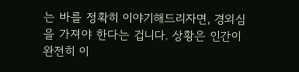는 바를 정확히 이야기해드리자면, 경외심을 가져야 한다는 겁니다. 상황은 인간이 완전히 이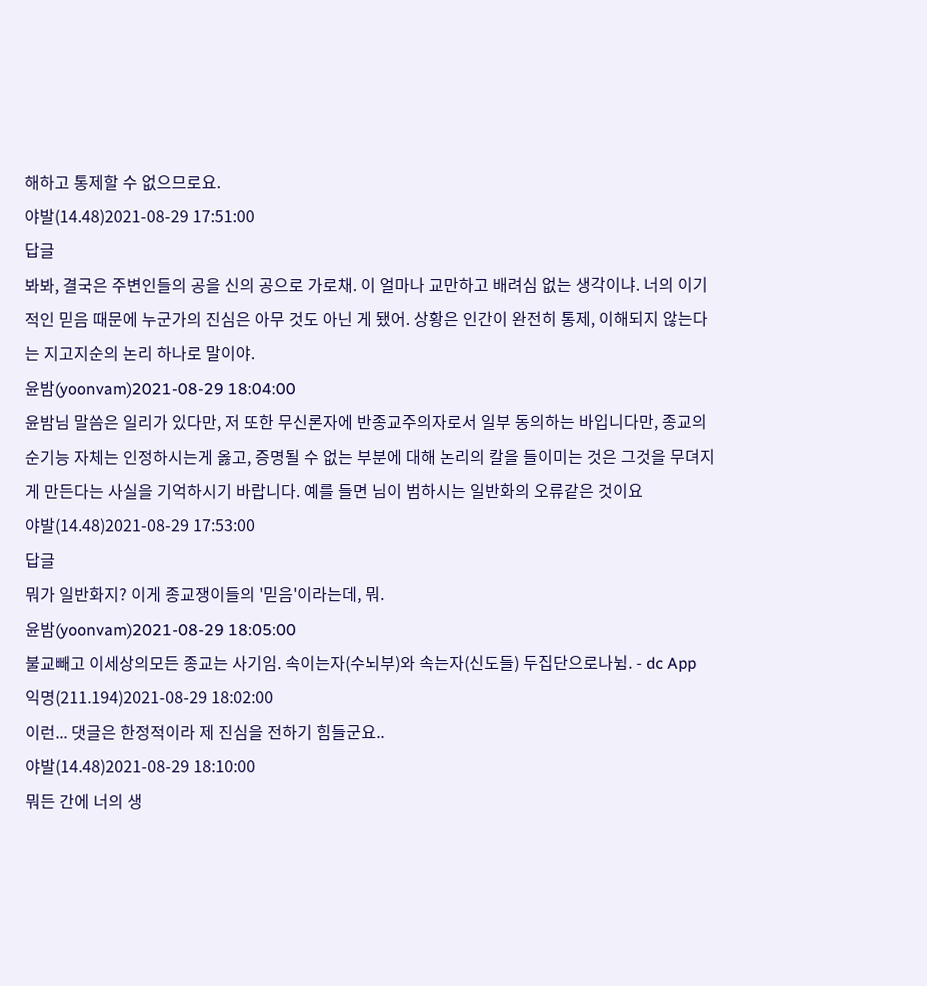해하고 통제할 수 없으므로요.
야발(14.48)2021-08-29 17:51:00
답글
봐봐, 결국은 주변인들의 공을 신의 공으로 가로채. 이 얼마나 교만하고 배려심 없는 생각이냐. 너의 이기적인 믿음 때문에 누군가의 진심은 아무 것도 아닌 게 됐어. 상황은 인간이 완전히 통제, 이해되지 않는다는 지고지순의 논리 하나로 말이야.
윤밤(yoonvam)2021-08-29 18:04:00
윤밤님 말씀은 일리가 있다만, 저 또한 무신론자에 반종교주의자로서 일부 동의하는 바입니다만, 종교의 순기능 자체는 인정하시는게 옳고, 증명될 수 없는 부분에 대해 논리의 칼을 들이미는 것은 그것을 무뎌지게 만든다는 사실을 기억하시기 바랍니다. 예를 들면 님이 범하시는 일반화의 오류같은 것이요
야발(14.48)2021-08-29 17:53:00
답글
뭐가 일반화지? 이게 종교쟁이들의 '믿음'이라는데, 뭐.
윤밤(yoonvam)2021-08-29 18:05:00
불교빼고 이세상의모든 종교는 사기임. 속이는자(수뇌부)와 속는자(신도들) 두집단으로나뉨. - dc App
익명(211.194)2021-08-29 18:02:00
이런... 댓글은 한정적이라 제 진심을 전하기 힘들군요..
야발(14.48)2021-08-29 18:10:00
뭐든 간에 너의 생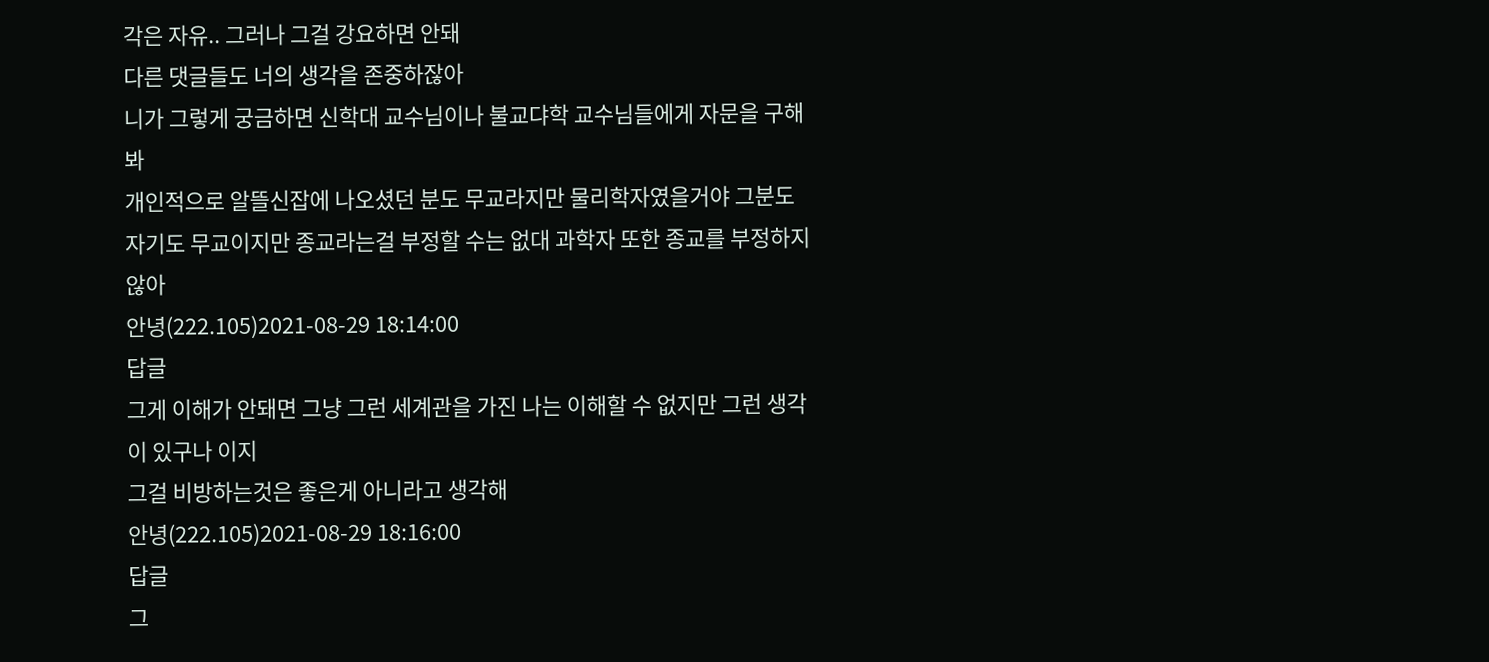각은 자유.. 그러나 그걸 강요하면 안돼
다른 댓글들도 너의 생각을 존중하잖아
니가 그렇게 궁금하면 신학대 교수님이나 불교댜학 교수님들에게 자문을 구해봐
개인적으로 알뜰신잡에 나오셨던 분도 무교라지만 물리학자였을거야 그분도 자기도 무교이지만 종교라는걸 부정할 수는 없대 과학자 또한 종교를 부정하지 않아
안녕(222.105)2021-08-29 18:14:00
답글
그게 이해가 안돼면 그냥 그런 세계관을 가진 나는 이해할 수 없지만 그런 생각이 있구나 이지
그걸 비방하는것은 좋은게 아니라고 생각해
안녕(222.105)2021-08-29 18:16:00
답글
그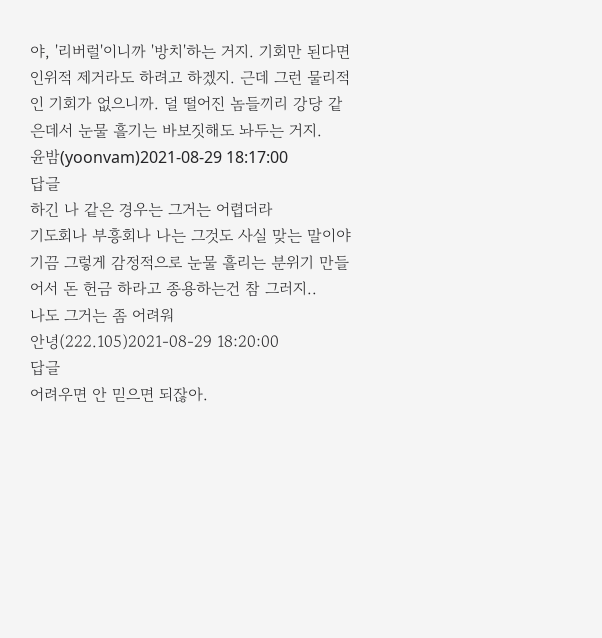야, '리버럴'이니까 '방치'하는 거지. 기회만 된다면 인위적 제거라도 하려고 하겠지. 근데 그런 물리적인 기회가 없으니까. 덜 떨어진 놈들끼리 강당 같은데서 눈물 흘기는 바보짓해도 놔두는 거지.
윤밤(yoonvam)2021-08-29 18:17:00
답글
하긴 나 같은 경우는 그거는 어렵더라
기도회나 부흥회나 나는 그것도 사실 맞는 말이야
기끔 그렇게 감정적으로 눈물 흘리는 분위기 만들어서 돈 헌금 하라고 종용하는건 참 그러지..
나도 그거는 좀 어려워
안녕(222.105)2021-08-29 18:20:00
답글
어려우면 안 믿으면 되잖아.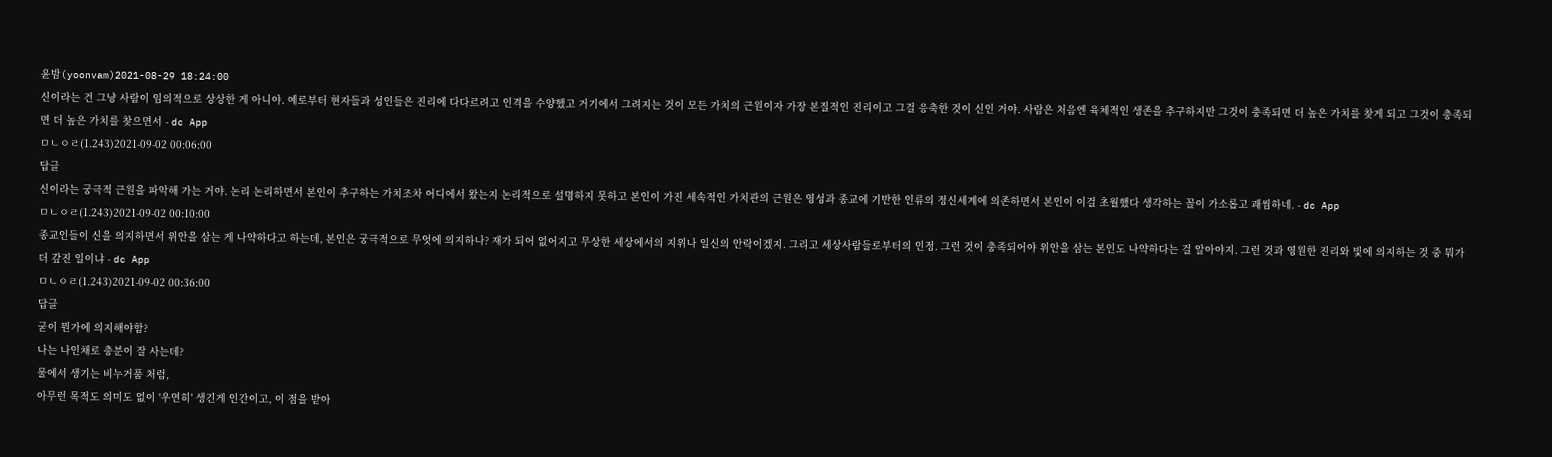윤밤(yoonvam)2021-08-29 18:24:00
신이라는 건 그냥 사람이 임의적으로 상상한 게 아니야. 예로부터 현자들과 성인들은 진리에 다다르려고 인격을 수양했고 거기에서 그려지는 것이 모든 가치의 근원이자 가장 본질적인 진리이고 그걸 응축한 것이 신인 거야. 사람은 처음엔 육체적인 생존을 추구하지만 그것이 충족되면 더 높은 가치를 찾게 되고 그것이 충족되면 더 높은 가치를 찾으면서 - dc App
ㅁㄴㅇㄹ(1.243)2021-09-02 00:06:00
답글
신이라는 궁극적 근원을 파악해 가는 거야. 논리 논리하면서 본인이 추구하는 가치조차 어디에서 왔는지 논리적으로 설명하지 못하고 본인이 가진 세속적인 가치관의 근원은 영성과 종교에 기반한 인류의 정신세계에 의존하면서 본인이 이걸 초월했다 생각하는 꼴이 가소롭고 괘씸하네. - dc App
ㅁㄴㅇㄹ(1.243)2021-09-02 00:10:00
종교인들이 신을 의지하면서 위안을 삼는 게 나약하다고 하는데, 본인은 궁극적으로 무엇에 의지하나? 재가 되어 없어지고 무상한 세상에서의 지위나 일신의 안락이겠지. 그리고 세상사람들로부터의 인정. 그런 것이 충족되어야 위안을 삼는 본인도 나약하다는 걸 알아야지. 그런 것과 영원한 진리와 빛에 의지하는 것 중 뭐가 더 갚진 일이냐 - dc App
ㅁㄴㅇㄹ(1.243)2021-09-02 00:36:00
답글
굳이 뭔가에 의지해야함?
나는 나인채로 충분이 잘 사는데?
물에서 생기는 비누거품 처럼,
아무런 목적도 의미도 없이 '우연히' 생긴게 인간이고, 이 점을 받아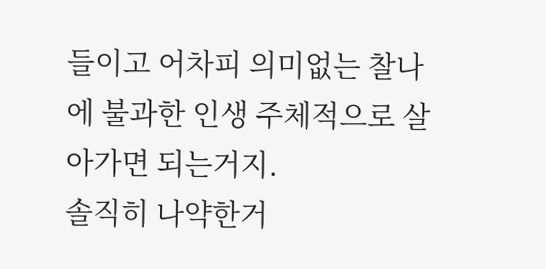들이고 어차피 의미없는 찰나에 불과한 인생 주체적으로 살아가면 되는거지.
솔직히 나약한거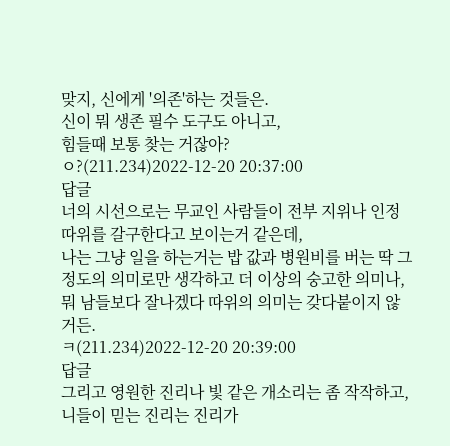맞지, 신에게 '의존'하는 것들은.
신이 뭐 생존 필수 도구도 아니고,
힘들때 보통 찾는 거잖아?
ㅇ?(211.234)2022-12-20 20:37:00
답글
너의 시선으로는 무교인 사람들이 전부 지위나 인정 따위를 갈구한다고 보이는거 같은데,
나는 그냥 일을 하는거는 밥 값과 병원비를 버는 딱 그 정도의 의미로만 생각하고 더 이상의 숭고한 의미나, 뭐 남들보다 잘나겠다 따위의 의미는 갖다붙이지 않거든.
ㅋ(211.234)2022-12-20 20:39:00
답글
그리고 영원한 진리나 빛 같은 개소리는 좀 작작하고, 니들이 믿는 진리는 진리가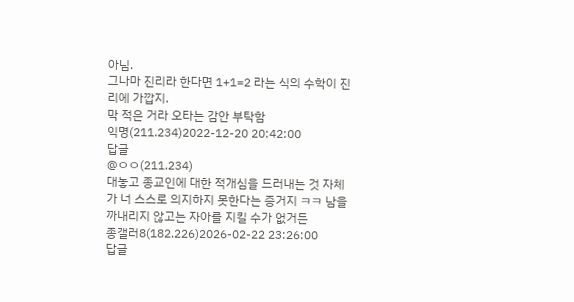아님.
그나마 진리라 한다면 1+1=2 라는 식의 수학이 진리에 가깝지.
막 적은 거라 오타는 감안 부탁함
익명(211.234)2022-12-20 20:42:00
답글
@ㅇㅇ(211.234)
대놓고 종교인에 대한 적개심을 드러내는 것 자체가 너 스스로 의지하지 못한다는 증거지 ㅋㅋ 남을 까내리지 않고는 자아를 지킬 수가 없거든
종갤러8(182.226)2026-02-22 23:26:00
답글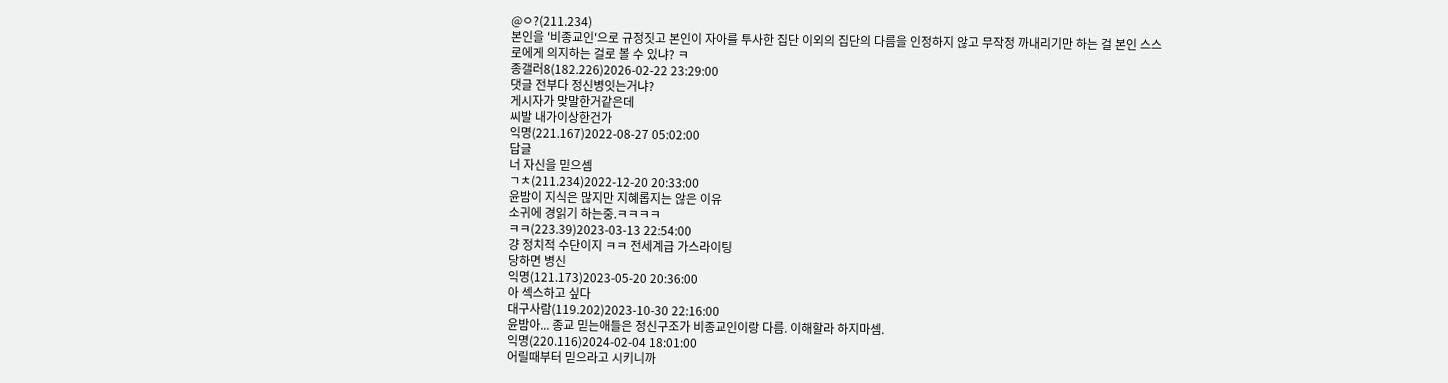@ㅇ?(211.234)
본인을 '비종교인'으로 규정짓고 본인이 자아를 투사한 집단 이외의 집단의 다름을 인정하지 않고 무작정 까내리기만 하는 걸 본인 스스로에게 의지하는 걸로 볼 수 있냐? ㅋ
종갤러8(182.226)2026-02-22 23:29:00
댓글 전부다 정신병잇는거냐?
게시자가 맞말한거같은데
씨발 내가이상한건가
익명(221.167)2022-08-27 05:02:00
답글
너 자신을 믿으셈
ㄱㅊ(211.234)2022-12-20 20:33:00
윤밤이 지식은 많지만 지혜롭지는 않은 이유
소귀에 경읽기 하는중.ㅋㅋㅋㅋ
ㅋㅋ(223.39)2023-03-13 22:54:00
걍 정치적 수단이지 ㅋㅋ 전세계급 가스라이팅
당하면 병신
익명(121.173)2023-05-20 20:36:00
아 섹스하고 싶다
대구사람(119.202)2023-10-30 22:16:00
윤밤아... 종교 믿는애들은 정신구조가 비종교인이랑 다름. 이해할라 하지마셈.
익명(220.116)2024-02-04 18:01:00
어릴때부터 믿으라고 시키니까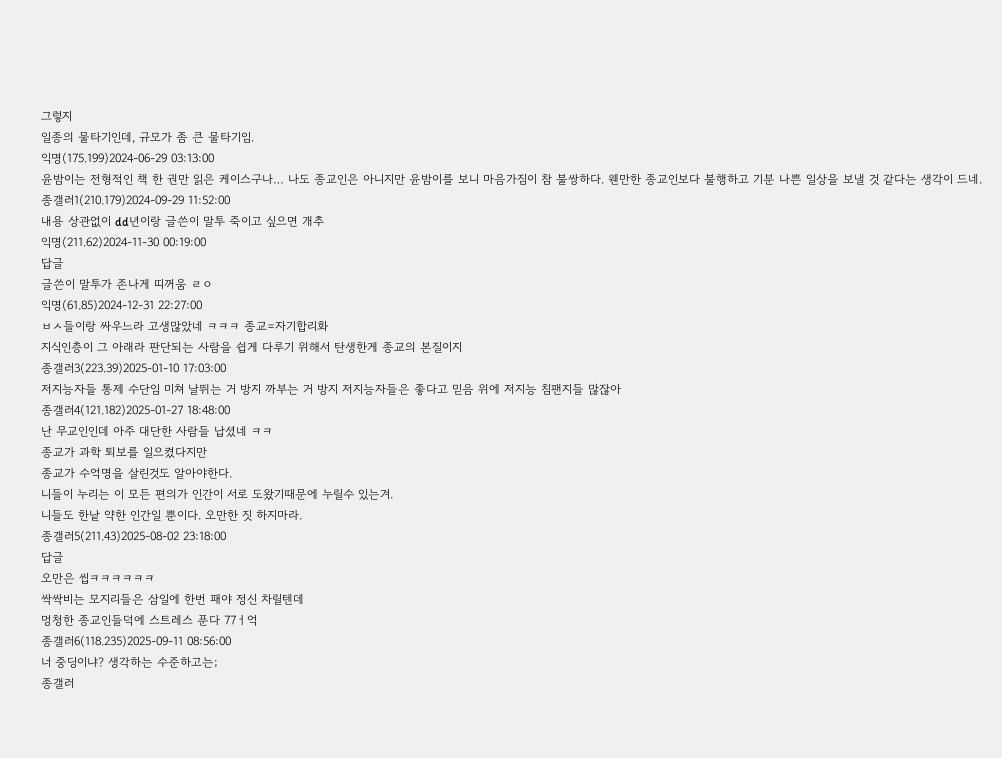그렇지
일종의 물타기인데, 규모가 좀 큰 물타기임.
익명(175.199)2024-06-29 03:13:00
윤밤이는 전형적인 책 한 권만 읽은 케이스구나… 나도 종교인은 아니지만 윤밤이를 보니 마음가짐이 참 불쌍하다. 웬만한 종교인보다 불행하고 기분 나쁜 일상을 보낼 것 같다는 생각이 드네.
종갤러1(210.179)2024-09-29 11:52:00
내용 상관없이 dd년이랑 글쓴이 말투 죽이고 싶으면 개추
익명(211.62)2024-11-30 00:19:00
답글
글쓴이 말투가 존나게 띠꺼움 ㄹㅇ
익명(61.85)2024-12-31 22:27:00
ㅂㅅ들이랑 싸우느라 고생많았네 ㅋㅋㅋ 종교=자기합리화
지식인층이 그 아래라 판단되는 사람을 쉽게 다루기 위해서 탄생한게 종교의 본질이지
종갤러3(223.39)2025-01-10 17:03:00
저지능자들 통제 수단임 미쳐 날뛰는 거 방지 까부는 거 방지 저지능자들은 좋다고 믿음 위에 저지능 침팬지들 많잖아
종갤러4(121.182)2025-01-27 18:48:00
난 무교인인데 아주 대단한 사람들 납셨네 ㅋㅋ
종교가 과학 퇴보를 일으켰다지만
종교가 수억명을 살린것도 알아야한다.
니들이 누리는 이 모든 편의가 인간이 서로 도왔기때문에 누릴수 있는겨.
니들도 한낱 약한 인간일 뿐이다. 오만한 짓 하지마라.
종갤러5(211.43)2025-08-02 23:18:00
답글
오만은 씹ㅋㅋㅋㅋㅋㅋ
싹싹비는 모지리들은 삼일에 한번 패야 정신 차릴텐데
멍청한 종교인들덕에 스트레스 푼다 77ㅓ억
종갤러6(118.235)2025-09-11 08:56:00
너 중딩이냐? 생각하는 수준하고는;
종갤러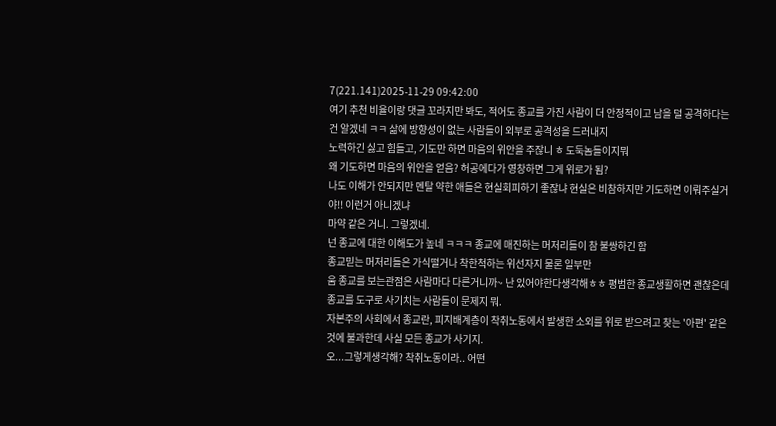7(221.141)2025-11-29 09:42:00
여기 추천 비율이랑 댓글 꼬라지만 봐도, 적어도 종교를 가진 사람이 더 안정적이고 남을 덜 공격하다는 건 알겠네 ㅋㅋ 삶에 방향성이 없는 사람들이 외부로 공격성을 드러내지
노력하긴 싫고 힘들고, 기도만 하면 마음의 위안을 주잖니 ㅎ 도둑놈들이지뭐
왜 기도하면 마음의 위안을 얻음? 허공에다가 영창하면 그게 위로가 됨?
나도 이해가 안되지만 멘탈 약한 애들은 현실회피하기 좋잖냐 현실은 비참하지만 기도하면 이뤄주실거야!! 이런거 아니겠냐
마약 같은 거니. 그렇겠네.
넌 종교에 대한 이해도가 높네 ㅋㅋㅋ 종교에 매진하는 머저리들이 참 불쌍하긴 함
종교믿는 머저리들은 가식떨거나 착한척하는 위선자지 물론 일부만
움 종교를 보는관점은 사람마다 다른거니까~ 난 있어야한다생각해ㅎㅎ 평범한 종교생활하면 괜찮은데 종교를 도구로 사기치는 사람들이 문제지 뭐.
자본주의 사회에서 종교란, 피지배계층이 착취노동에서 발생한 소외를 위로 받으려고 찾는 '아편' 같은 것에 불과한데 사실 모든 종교가 사기지.
오...그렇게생각해? 착취노동이라.. 어떤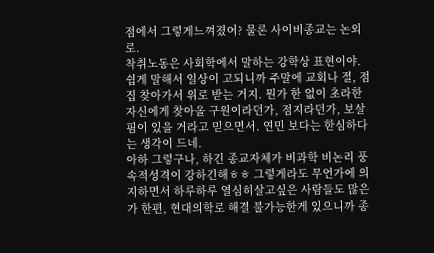점에서 그렇게느껴졌어? 물론 사이비종교는 논외로.
착취노동은 사회학에서 말하는 강학상 표현이야. 쉽게 말해서 일상이 고되니까 주말에 교회나 절, 점집 찾아가서 위로 받는 거지. 뭔가 한 없이 초라한 자신에게 찾아올 구원이라던가, 점지라던가, 보살핌이 있을 거라고 믿으면서. 연민 보다는 한심하다는 생각이 드네.
아하 그렇구나, 하긴 종교자체가 비과학 비논리 풍속적성격이 강하긴해ㅎㅎ 그렇게라도 무언가에 의지하면서 하루하루 열심히살고싶은 사람들도 많은가 한편, 현대의학로 해결 불가능한게 있으니까 종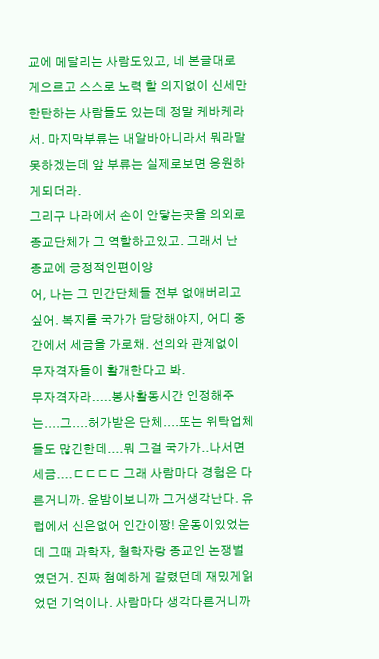교에 메달리는 사람도있고, 네 본글대로 게으르고 스스로 노력 할 의지없이 신세만 한탄하는 사람들도 있는데 정말 케바케라서. 마지막부류는 내알바아니라서 뭐라말 못하겠는데 앞 부류는 실제로보면 응원하게되더라.
그리구 나라에서 손이 안닿는곳을 의외로 종교단체가 그 역할하고있고. 그래서 난 종교에 긍정적인편이양
어, 나는 그 민간단체들 전부 없애버리고 싶어. 복지를 국가가 담당해야지, 어디 중간에서 세금을 가로채. 선의와 관계없이 무자격자들이 활개한다고 봐.
무자격자라.....봉사활동시간 인정해주는....그....허가받은 단체....또는 위탁업체들도 많긴한데....뭐 그걸 국가가..나서면 세금....ㄷㄷㄷㄷ 그래 사람마다 경험은 다른거니까. 윤밤이보니까 그거생각난다. 유럽에서 신은없어 인간이짱! 운동이있었는데 그때 과학자, 철학자랑 종교인 논쟁벌였던거. 진짜 첨예하게 갈렸던데 재밌게읽었던 기억이나. 사람마다 생각다른거니까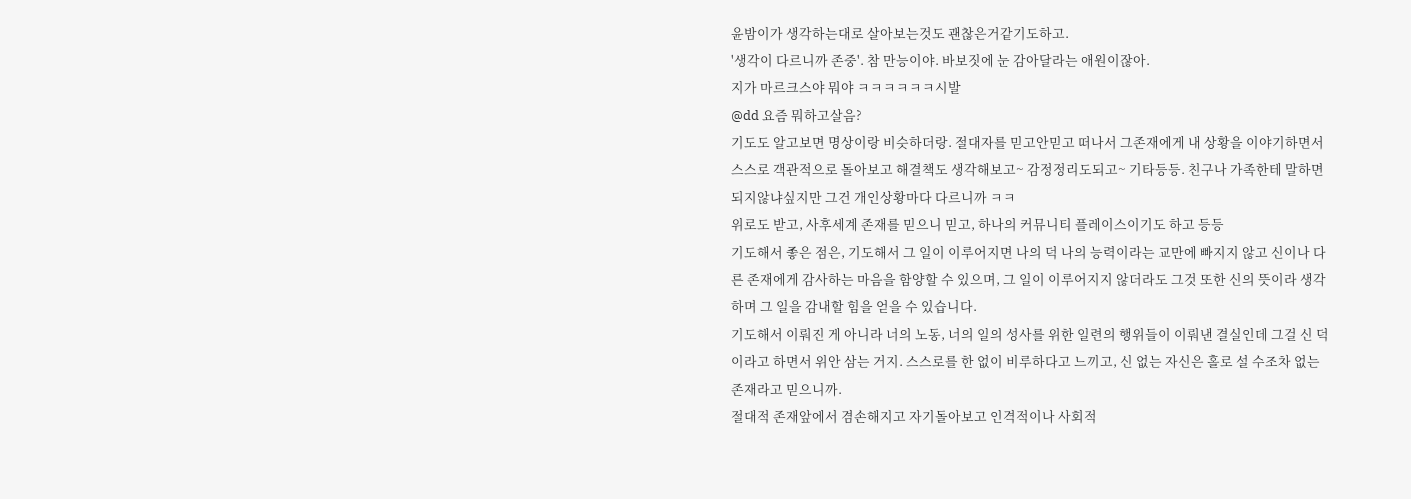윤밤이가 생각하는대로 살아보는것도 괜찮은거같기도하고.
'생각이 다르니까 존중'. 참 만능이야. 바보짓에 눈 감아달라는 애원이잖아.
지가 마르크스야 뭐야 ㅋㅋㅋㅋㅋㅋ시발
@dd 요즘 뭐하고살음?
기도도 알고보면 명상이랑 비슷하더랑. 절대자를 믿고안믿고 떠나서 그존재에게 내 상황을 이야기하면서 스스로 객관적으로 돌아보고 해결책도 생각해보고~ 감정정리도되고~ 기타등등. 친구나 가족한테 말하면 되지않냐싶지만 그건 개인상황마다 다르니까 ㅋㅋ
위로도 받고, 사후세계 존재를 믿으니 믿고, 하나의 커뮤니티 플레이스이기도 하고 등등
기도해서 좋은 점은, 기도해서 그 일이 이루어지면 나의 덕 나의 능력이라는 교만에 빠지지 않고 신이나 다른 존재에게 감사하는 마음을 함양할 수 있으며, 그 일이 이루어지지 않더라도 그것 또한 신의 뜻이라 생각하며 그 일을 감내할 힘을 얻을 수 있습니다.
기도해서 이뤄진 게 아니라 너의 노동, 너의 일의 성사를 위한 일련의 행위들이 이뤄낸 결실인데 그걸 신 덕이라고 하면서 위안 삼는 거지. 스스로를 한 없이 비루하다고 느끼고, 신 없는 자신은 홀로 설 수조차 없는 존재라고 믿으니까.
절대적 존재앞에서 겸손해지고 자기돌아보고 인격적이나 사회적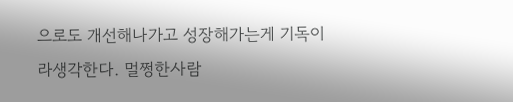으로도 개선해나가고 성장해가는게 기독이라생각한다. 멀쩡한사람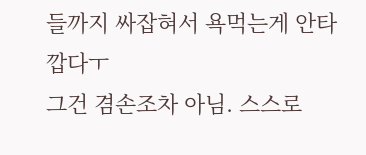들까지 싸잡혀서 욕먹는게 안타깝다ㅜ
그건 겸손조차 아님. 스스로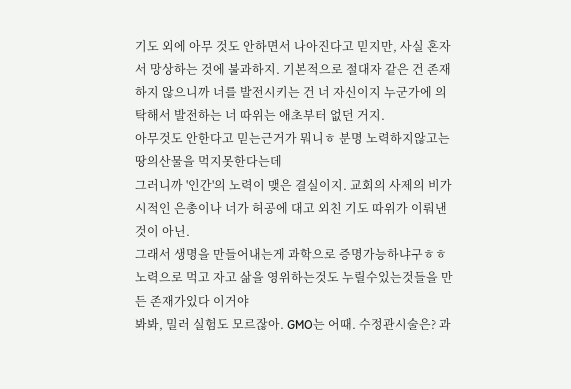기도 외에 아무 것도 안하면서 나아진다고 믿지만, 사실 혼자서 망상하는 것에 불과하지. 기본적으로 절대자 같은 건 존재하지 않으니까 너를 발전시키는 건 너 자신이지 누군가에 의탁해서 발전하는 너 따위는 애초부터 없던 거지.
아무것도 안한다고 믿는근거가 뭐니ㅎ 분명 노력하지않고는 땅의산물을 먹지못한다는데
그러니까 '인간'의 노력이 맺은 결실이지. 교회의 사제의 비가시적인 은총이나 너가 허공에 대고 외친 기도 따위가 이뤄낸 것이 아닌.
그래서 생명을 만들어내는게 과학으로 증명가능하냐구ㅎㅎ 노력으로 먹고 자고 삶을 영위하는것도 누릴수있는것들을 만든 존재가있다 이거야
봐봐, 밀러 실험도 모르잖아. GMO는 어때. 수정관시술은? 과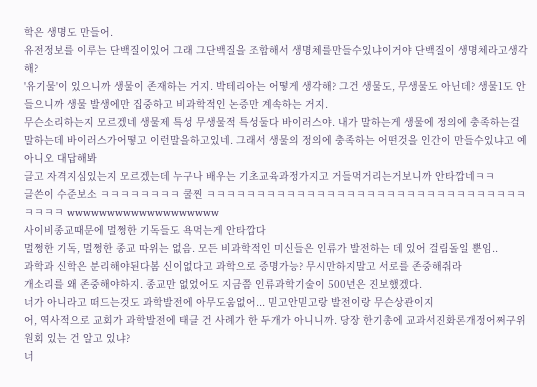학은 생명도 만들어.
유전정보를 이루는 단백질이있어 그래 그단백질을 조합해서 생명체를만들수있냐이거야 단백질이 생명체라고생각해?
'유기물'이 있으니까 생물이 존재하는 거지. 박테리아는 어떻게 생각해? 그건 생물도, 무생물도 아닌데? 생물1도 안 들으니까 생물 발생에만 집중하고 비과학적인 논증만 계속하는 거지.
무슨소리하는지 모르겠네 생물제 특성 무생물적 특성둘다 바이러스야. 내가 말하는게 생물에 정의에 충족하는걸말하는데 바이러스가어떻고 이런말을하고있네. 그래서 생물의 정의에 충족하는 어떤것을 인간이 만들수있냐고 예 아니오 대답해봐
글고 자격지심있는지 모르겠는데 누구나 배우는 기초교육과정가지고 거들먹거리는거보니까 안타깝네ㅋㅋ
글쓴이 수준보소 ㅋㅋㅋㅋㅋㅋㅋㅋ 쿨찐 ㅋㅋㅋㅋㅋㅋㅋㅋㅋㅋㅋㅋㅋㅋㅋㅋㅋㅋㅋㅋㅋㅋㅋㅋㅋㅋㅋㅋㅋㅋㅋㅋㅋㅋㅋㅋ wwwwwwwwwwwwwwwwwww
사이비종교때문에 멀쩡한 기독들도 욕먹는게 안타깝다
멀쩡한 기독, 멀쩡한 종교 따위는 없음. 모든 비과학적인 미신들은 인류가 발전하는 데 있어 걸림돌일 뿐임..
과학과 신학은 분리해야된다봄 신이없다고 과학으로 증명가능? 무시만하지말고 서로를 존중해줘라
개소리를 왜 존중해야하지. 종교만 없었어도 지금쯤 인류과학기술이 500년은 진보했겠다.
너가 아니라고 떠드는것도 과학발전에 아무도움없어... 믿고안믿고랑 발전이랑 무슨상관이지
어, 역사적으로 교회가 과학발전에 태클 건 사례가 한 두개가 아니니까. 당장 한기총에 교과서진화론개정어쩌구위원회 있는 건 알고 있냐?
너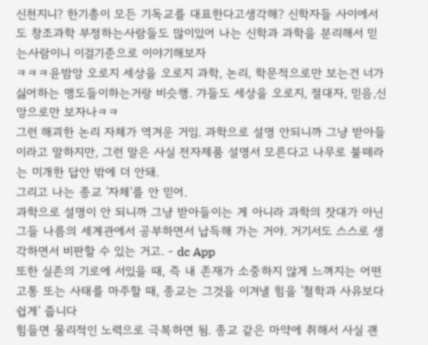신천지니? 한기총이 모든 기독교를 대표한다고생각해? 신학자들 사이에서도 창조과학 부정하는사람들도 많이있어 나는 신학과 과학을 분리해서 믿는사람이니 이걸기준으로 이야기해보자
ㅋㅋㅋ윤밤앙 오로지 세상을 오로지 과학, 논리, 학문적으로만 보는건 너가 싫어하는 맹도들이하는거랑 비슷행. 갸들도 세상을 오로지, 절대자, 믿음,신앙으로만 보자나ㅋㅋ
그런 해괴한 논리 자체가 역겨운 거임. 과학으로 설명 안되니까 그냥 받아들이라고 말하지만, 그런 말은 사실 전자제품 설명서 모른다고 나무로 불떼라는 미개한 답안 밖에 더 안돼.
그리고 나는 종교 '자체'를 안 믿어.
과학으로 설명이 안 되니까 그냥 받아들이는 게 아니라 과학의 잣대가 아닌 그들 나름의 세계관에서 공부하면서 납득해 가는 거야. 거기서도 스스로 생각하면서 비판할 수 있는 거고. - dc App
또한 실존의 기로에 서있을 때, 즉 내 존재가 소중하지 않게 느껴지는 어떤 고통 또는 사태를 마주할 때, 종교는 그것을 이겨낼 힘을 '철학과 사유보다 쉽게' 줍니다
힘들면 물리적인 노력으로 극복하면 됨. 종교 같은 마약에 취해서 사실 괜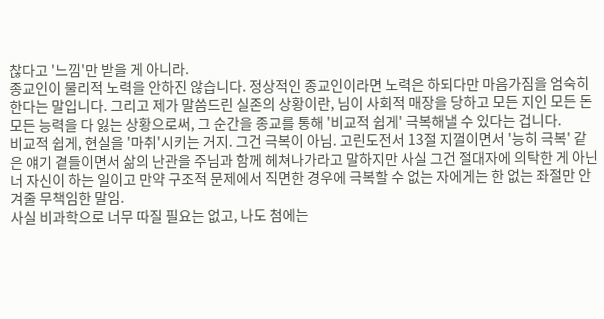찮다고 '느낌'만 받을 게 아니라.
종교인이 물리적 노력을 안하진 않습니다. 정상적인 종교인이라면 노력은 하되다만 마음가짐을 엄숙히 한다는 말입니다. 그리고 제가 말씀드린 실존의 상황이란, 님이 사회적 매장을 당하고 모든 지인 모든 돈 모든 능력을 다 잃는 상황으로써, 그 순간을 종교를 통해 '비교적 쉽게' 극복해낼 수 있다는 겁니다.
비교적 쉽게, 현실을 '마취'시키는 거지. 그건 극복이 아님. 고린도전서 13절 지껄이면서 '능히 극복' 같은 얘기 곁들이면서 삶의 난관을 주님과 함께 헤쳐나가라고 말하지만 사실 그건 절대자에 의탁한 게 아닌 너 자신이 하는 일이고 만약 구조적 문제에서 직면한 경우에 극복할 수 없는 자에게는 한 없는 좌절만 안겨줄 무책임한 말임.
사실 비과학으로 너무 따질 필요는 없고, 나도 첨에는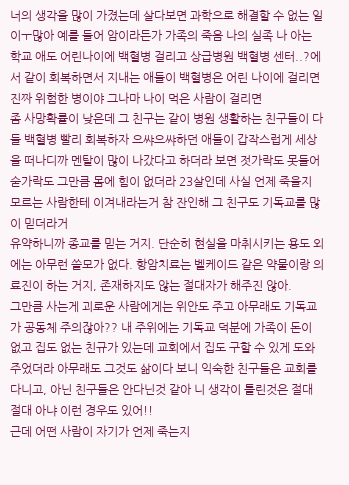너의 생각을 많이 가졌는데 살다보면 과학으로 해결할 수 없는 일이ㅜ많아 예를 들어 암이라든가 가족의 죽음 나의 실족 나 아는 학교 애도 어린나이에 백혈병 걸리고 상급병원 백혈병 센터..?에서 같이 회복하면서 지내는 애들이 백혈병은 어린 나이에 걸리면 진짜 위험한 병이야 그나마 나이 먹은 사람이 걸리면
좀 사망확률이 낮은데 그 친구는 같이 병원 생활하는 친구들이 다들 백혈병 빨리 회복하자 으쌰으쌰하던 애들이 갑작스럽게 세상을 떠나디까 멘탈이 많이 나갔다고 하더라 보면 젓가락도 못들어 숟가락도 그만큼 몸에 힘이 없더라 23살인데 사실 언제 죽을지 모르는 사람한테 이겨내라는거 참 잔인해 그 친구도 기독교를 많이 믿더라거
유약하니까 종교를 믿는 거지. 단순히 현실을 마취시키는 용도 외에는 아무런 쓸모가 없다. 항암치료는 벨케이드 같은 약물이랑 의료진이 하는 거지, 존재하지도 않는 절대자가 해주진 않아.
그만큼 사는게 괴로운 사람에게는 위안도 주고 아무래도 기독교가 공동체 주의잖아?? 내 주위에는 기독교 덕분에 가족이 돈이 없고 집도 없는 친규가 있는데 교회에서 집도 구할 수 있게 도와주었더라 아무래도 그것도 삶이다 보니 익숙한 친구들은 교회를 다니고, 아닌 친구들은 안다닌것 같아 니 생각이 틀린것은 절대 절대 아냐 이런 경우도 있어!!
근데 어떤 사람이 자기가 언제 죽는지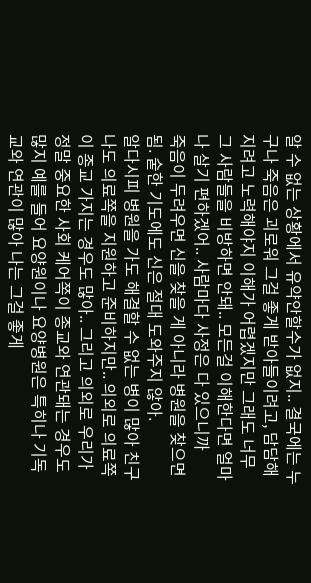알 수 없는 상황에서 유약안할수가 없지.. 결국에는 누구나 죽음은 괴로워 그걸 좋게 받아들이려고, 담담해지려고 노력해야지 이해가 어렵겠지만 그래도 너무 그 사람들을 비방하면 안돼.. 모든걸 이해한다면 얼마나 살기 편하겠어.. 사람마다 사정은 다 있으니까
죽음이 두려우면 신을 찾을 게 아니라 병원을 찾으면 됨. 숱한 기도에도 신은 절대 도와주지 않아.
알다시피 병원을 가도 해결할 수 없는 병이 많아 친구 나도 의료쪽을 지원하고 준비하지만.. 의외로 의료쪽이 종교 가지는 경우도 많아.. 그리고 의외로 우리가 정말 중요한 사회 케어쪽이 종교와 연관돼는 경우도 많지 예를 들어 요양원이나 요양병원은 특히나 기독교와 연관이 많아 나는 그걸 좋게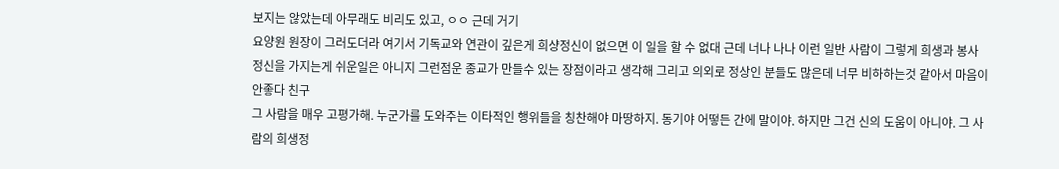보지는 않았는데 아무래도 비리도 있고, ㅇㅇ 근데 거기
요양원 원장이 그러도더라 여기서 기독교와 연관이 깊은게 희샹정신이 없으면 이 일을 할 수 없대 근데 너나 나나 이런 일반 사람이 그렇게 희생과 봉사정신을 가지는게 쉬운일은 아니지 그런점운 종교가 만들수 있는 장점이라고 생각해 그리고 의외로 정상인 분들도 많은데 너무 비하하는것 같아서 마음이 안좋다 친구
그 사람을 매우 고평가해. 누군가를 도와주는 이타적인 행위들을 칭찬해야 마땅하지. 동기야 어떻든 간에 말이야. 하지만 그건 신의 도움이 아니야. 그 사람의 희생정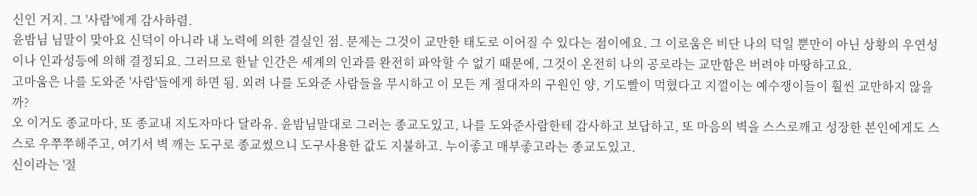신인 거지. 그 '사람'에게 감사하렴.
윤밤님 님말이 맞아요 신덕이 아니라 내 노력에 의한 결실인 점. 문제는 그것이 교만한 태도로 이어질 수 있다는 점이에요. 그 이로움은 비단 나의 덕일 뿐만이 아닌 상황의 우연성이나 인과성등에 의해 결정되요. 그러므로 한낱 인간은 세계의 인과를 완전히 파악할 수 없기 때문에, 그것이 온전히 나의 공로라는 교만함은 버려야 마땅하고요.
고마움은 나를 도와준 '사람'들에게 하면 됨. 외려 나를 도와준 사람들을 무시하고 이 모든 게 절대자의 구원인 양, 기도빨이 먹혔다고 지껄이는 예수쟁이들이 훨씬 교만하지 않을까?
오 이거도 종교마다, 또 종교내 지도자마다 달라유. 윤밤님말대로 그러는 종교도있고, 나를 도와준사람한테 감사하고 보답하고, 또 마음의 벽을 스스로깨고 성장한 본인에게도 스스로 우쭈쭈해주고, 여기서 벽 깨는 도구로 종교썼으니 도구사용한 값도 지불하고. 누이좋고 매부좋고라는 종교도있고.
신이라는 '절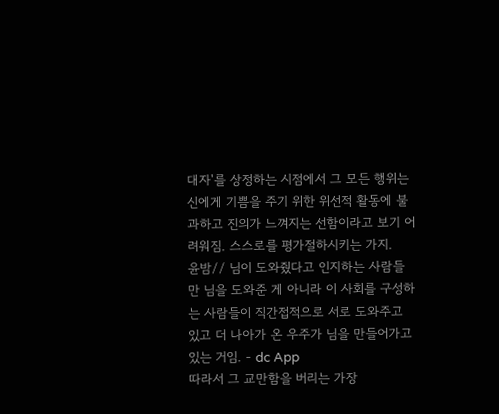대자'를 상정하는 시점에서 그 모든 행위는 신에게 기쁨을 주기 위한 위선적 활동에 불과하고 진의가 느껴지는 선함이라고 보기 어려워짐. 스스로를 평가절하시키는 가지.
윤밤// 님이 도와줬다고 인지하는 사람들만 님을 도와준 게 아니라 이 사회를 구성하는 사람들이 직간접적으로 서로 도와주고 있고 더 나아가 온 우주가 님을 만들어가고 있는 거임. - dc App
따라서 그 교만함을 버리는 가장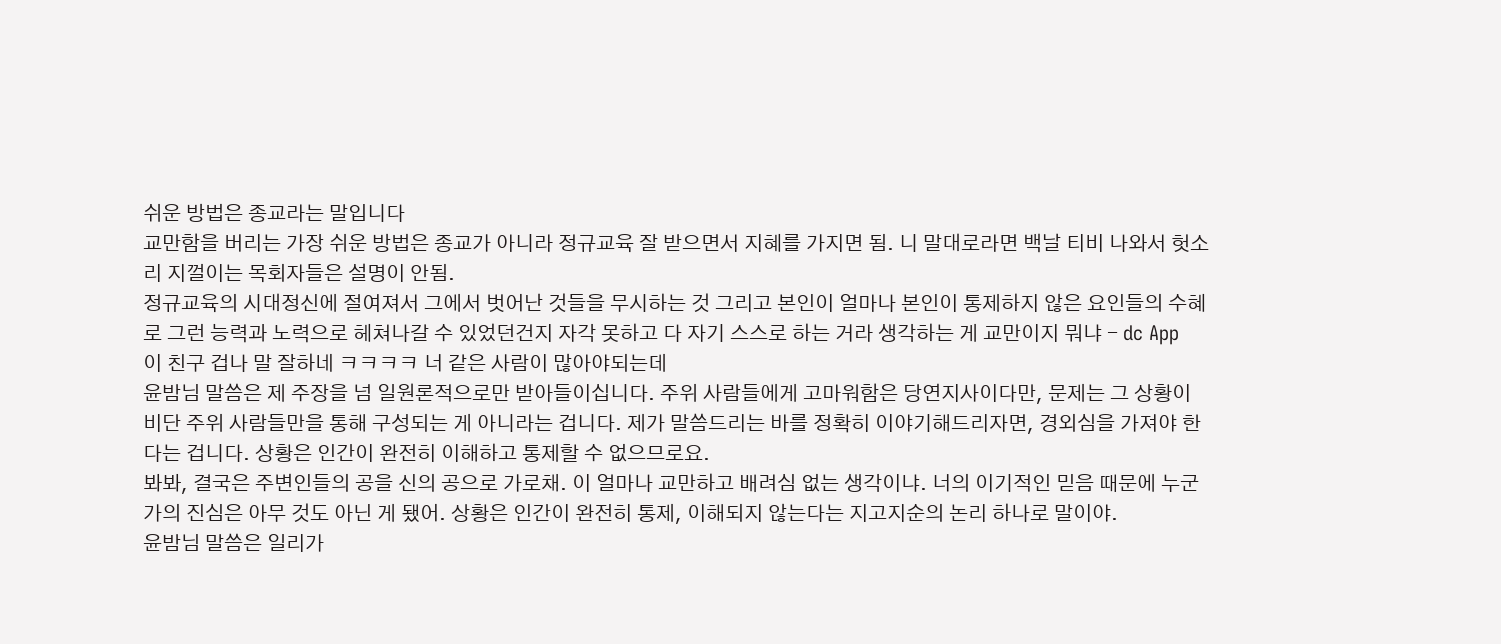쉬운 방법은 종교라는 말입니다
교만함을 버리는 가장 쉬운 방법은 종교가 아니라 정규교육 잘 받으면서 지혜를 가지면 됨. 니 말대로라면 백날 티비 나와서 헛소리 지껄이는 목회자들은 설명이 안됨.
정규교육의 시대정신에 절여져서 그에서 벗어난 것들을 무시하는 것 그리고 본인이 얼마나 본인이 통제하지 않은 요인들의 수혜로 그런 능력과 노력으로 헤쳐나갈 수 있었던건지 자각 못하고 다 자기 스스로 하는 거라 생각하는 게 교만이지 뭐냐 - dc App
이 친구 겁나 말 잘하네 ㅋㅋㅋㅋ 너 같은 사람이 많아야되는데
윤밤님 말씀은 제 주장을 넘 일원론적으로만 받아들이십니다. 주위 사람들에게 고마워함은 당연지사이다만, 문제는 그 상황이 비단 주위 사람들만을 통해 구성되는 게 아니라는 겁니다. 제가 말씀드리는 바를 정확히 이야기해드리자면, 경외심을 가져야 한다는 겁니다. 상황은 인간이 완전히 이해하고 통제할 수 없으므로요.
봐봐, 결국은 주변인들의 공을 신의 공으로 가로채. 이 얼마나 교만하고 배려심 없는 생각이냐. 너의 이기적인 믿음 때문에 누군가의 진심은 아무 것도 아닌 게 됐어. 상황은 인간이 완전히 통제, 이해되지 않는다는 지고지순의 논리 하나로 말이야.
윤밤님 말씀은 일리가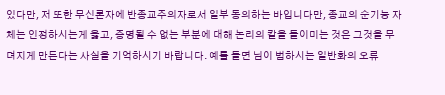있다만, 저 또한 무신론자에 반종교주의자로서 일부 동의하는 바입니다만, 종교의 순기능 자체는 인정하시는게 옳고, 증명될 수 없는 부분에 대해 논리의 칼을 들이미는 것은 그것을 무뎌지게 만든다는 사실을 기억하시기 바랍니다. 예를 들면 님이 범하시는 일반화의 오류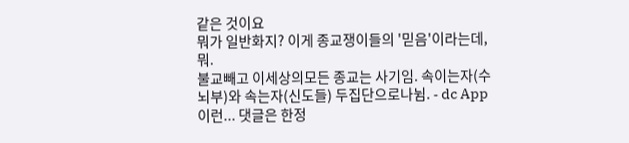같은 것이요
뭐가 일반화지? 이게 종교쟁이들의 '믿음'이라는데, 뭐.
불교빼고 이세상의모든 종교는 사기임. 속이는자(수뇌부)와 속는자(신도들) 두집단으로나뉨. - dc App
이런... 댓글은 한정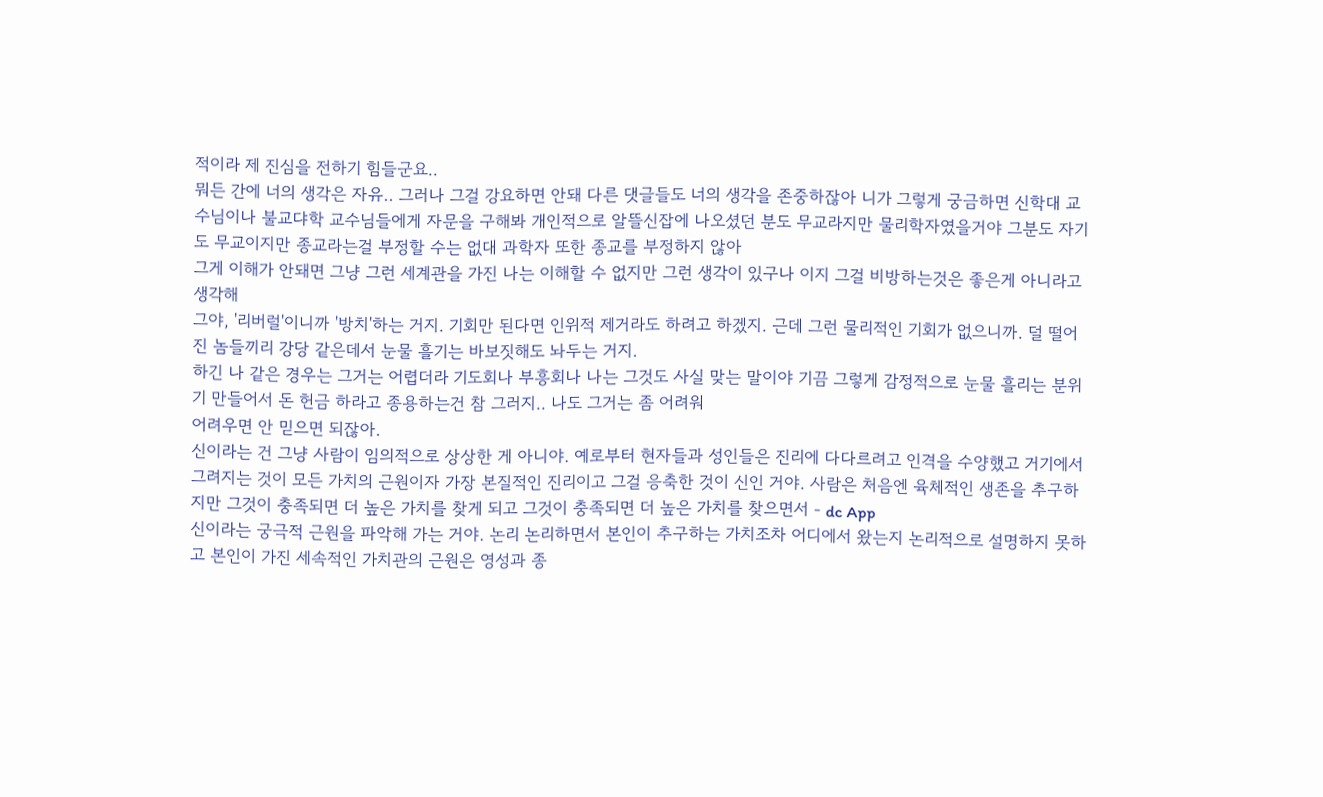적이라 제 진심을 전하기 힘들군요..
뭐든 간에 너의 생각은 자유.. 그러나 그걸 강요하면 안돼 다른 댓글들도 너의 생각을 존중하잖아 니가 그렇게 궁금하면 신학대 교수님이나 불교댜학 교수님들에게 자문을 구해봐 개인적으로 알뜰신잡에 나오셨던 분도 무교라지만 물리학자였을거야 그분도 자기도 무교이지만 종교라는걸 부정할 수는 없대 과학자 또한 종교를 부정하지 않아
그게 이해가 안돼면 그냥 그런 세계관을 가진 나는 이해할 수 없지만 그런 생각이 있구나 이지 그걸 비방하는것은 좋은게 아니라고 생각해
그야, '리버럴'이니까 '방치'하는 거지. 기회만 된다면 인위적 제거라도 하려고 하겠지. 근데 그런 물리적인 기회가 없으니까. 덜 떨어진 놈들끼리 강당 같은데서 눈물 흘기는 바보짓해도 놔두는 거지.
하긴 나 같은 경우는 그거는 어렵더라 기도회나 부흥회나 나는 그것도 사실 맞는 말이야 기끔 그렇게 감정적으로 눈물 흘리는 분위기 만들어서 돈 헌금 하라고 종용하는건 참 그러지.. 나도 그거는 좀 어려워
어려우면 안 믿으면 되잖아.
신이라는 건 그냥 사람이 임의적으로 상상한 게 아니야. 예로부터 현자들과 성인들은 진리에 다다르려고 인격을 수양했고 거기에서 그려지는 것이 모든 가치의 근원이자 가장 본질적인 진리이고 그걸 응축한 것이 신인 거야. 사람은 처음엔 육체적인 생존을 추구하지만 그것이 충족되면 더 높은 가치를 찾게 되고 그것이 충족되면 더 높은 가치를 찾으면서 - dc App
신이라는 궁극적 근원을 파악해 가는 거야. 논리 논리하면서 본인이 추구하는 가치조차 어디에서 왔는지 논리적으로 설명하지 못하고 본인이 가진 세속적인 가치관의 근원은 영성과 종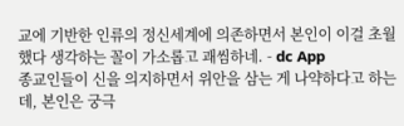교에 기반한 인류의 정신세계에 의존하면서 본인이 이걸 초월했다 생각하는 꼴이 가소롭고 괘씸하네. - dc App
종교인들이 신을 의지하면서 위안을 삼는 게 나약하다고 하는데, 본인은 궁극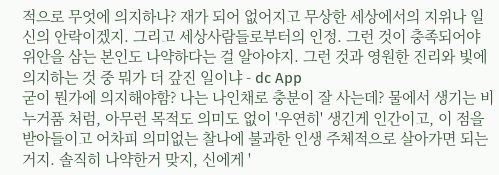적으로 무엇에 의지하나? 재가 되어 없어지고 무상한 세상에서의 지위나 일신의 안락이겠지. 그리고 세상사람들로부터의 인정. 그런 것이 충족되어야 위안을 삼는 본인도 나약하다는 걸 알아야지. 그런 것과 영원한 진리와 빛에 의지하는 것 중 뭐가 더 갚진 일이냐 - dc App
굳이 뭔가에 의지해야함? 나는 나인채로 충분이 잘 사는데? 물에서 생기는 비누거품 처럼, 아무런 목적도 의미도 없이 '우연히' 생긴게 인간이고, 이 점을 받아들이고 어차피 의미없는 찰나에 불과한 인생 주체적으로 살아가면 되는거지. 솔직히 나약한거 맞지, 신에게 '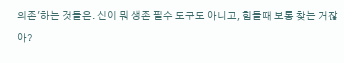의존'하는 것들은. 신이 뭐 생존 필수 도구도 아니고, 힘들때 보통 찾는 거잖아?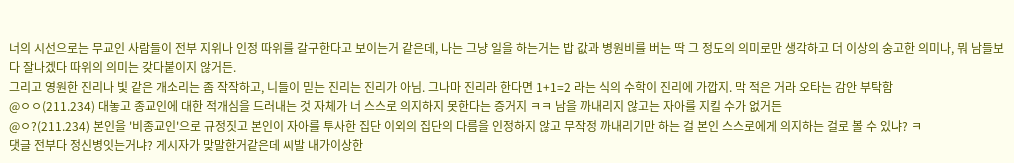너의 시선으로는 무교인 사람들이 전부 지위나 인정 따위를 갈구한다고 보이는거 같은데, 나는 그냥 일을 하는거는 밥 값과 병원비를 버는 딱 그 정도의 의미로만 생각하고 더 이상의 숭고한 의미나, 뭐 남들보다 잘나겠다 따위의 의미는 갖다붙이지 않거든.
그리고 영원한 진리나 빛 같은 개소리는 좀 작작하고, 니들이 믿는 진리는 진리가 아님. 그나마 진리라 한다면 1+1=2 라는 식의 수학이 진리에 가깝지. 막 적은 거라 오타는 감안 부탁함
@ㅇㅇ(211.234) 대놓고 종교인에 대한 적개심을 드러내는 것 자체가 너 스스로 의지하지 못한다는 증거지 ㅋㅋ 남을 까내리지 않고는 자아를 지킬 수가 없거든
@ㅇ?(211.234) 본인을 '비종교인'으로 규정짓고 본인이 자아를 투사한 집단 이외의 집단의 다름을 인정하지 않고 무작정 까내리기만 하는 걸 본인 스스로에게 의지하는 걸로 볼 수 있냐? ㅋ
댓글 전부다 정신병잇는거냐? 게시자가 맞말한거같은데 씨발 내가이상한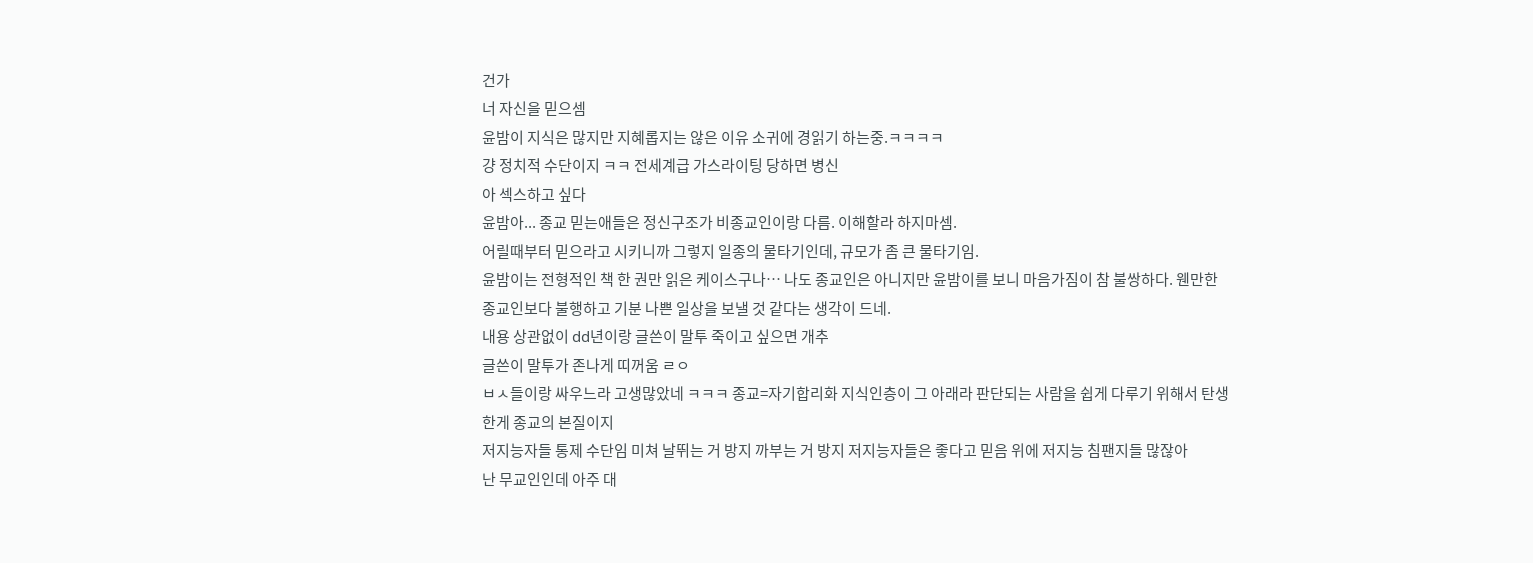건가
너 자신을 믿으셈
윤밤이 지식은 많지만 지혜롭지는 않은 이유 소귀에 경읽기 하는중.ㅋㅋㅋㅋ
걍 정치적 수단이지 ㅋㅋ 전세계급 가스라이팅 당하면 병신
아 섹스하고 싶다
윤밤아... 종교 믿는애들은 정신구조가 비종교인이랑 다름. 이해할라 하지마셈.
어릴때부터 믿으라고 시키니까 그렇지 일종의 물타기인데, 규모가 좀 큰 물타기임.
윤밤이는 전형적인 책 한 권만 읽은 케이스구나… 나도 종교인은 아니지만 윤밤이를 보니 마음가짐이 참 불쌍하다. 웬만한 종교인보다 불행하고 기분 나쁜 일상을 보낼 것 같다는 생각이 드네.
내용 상관없이 dd년이랑 글쓴이 말투 죽이고 싶으면 개추
글쓴이 말투가 존나게 띠꺼움 ㄹㅇ
ㅂㅅ들이랑 싸우느라 고생많았네 ㅋㅋㅋ 종교=자기합리화 지식인층이 그 아래라 판단되는 사람을 쉽게 다루기 위해서 탄생한게 종교의 본질이지
저지능자들 통제 수단임 미쳐 날뛰는 거 방지 까부는 거 방지 저지능자들은 좋다고 믿음 위에 저지능 침팬지들 많잖아
난 무교인인데 아주 대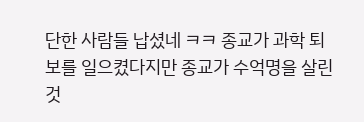단한 사람들 납셨네 ㅋㅋ 종교가 과학 퇴보를 일으켰다지만 종교가 수억명을 살린것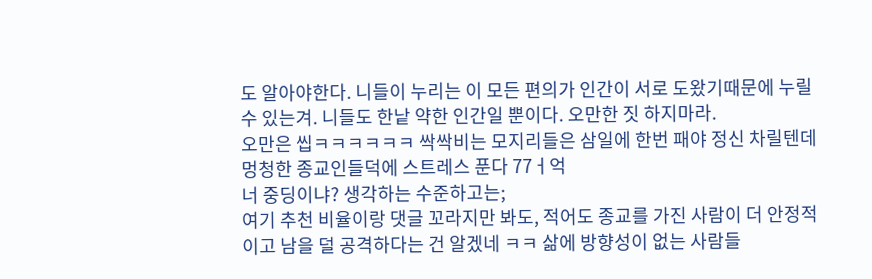도 알아야한다. 니들이 누리는 이 모든 편의가 인간이 서로 도왔기때문에 누릴수 있는겨. 니들도 한낱 약한 인간일 뿐이다. 오만한 짓 하지마라.
오만은 씹ㅋㅋㅋㅋㅋㅋ 싹싹비는 모지리들은 삼일에 한번 패야 정신 차릴텐데 멍청한 종교인들덕에 스트레스 푼다 77ㅓ억
너 중딩이냐? 생각하는 수준하고는;
여기 추천 비율이랑 댓글 꼬라지만 봐도, 적어도 종교를 가진 사람이 더 안정적이고 남을 덜 공격하다는 건 알겠네 ㅋㅋ 삶에 방향성이 없는 사람들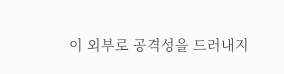이 외부로 공격성을 드러내지